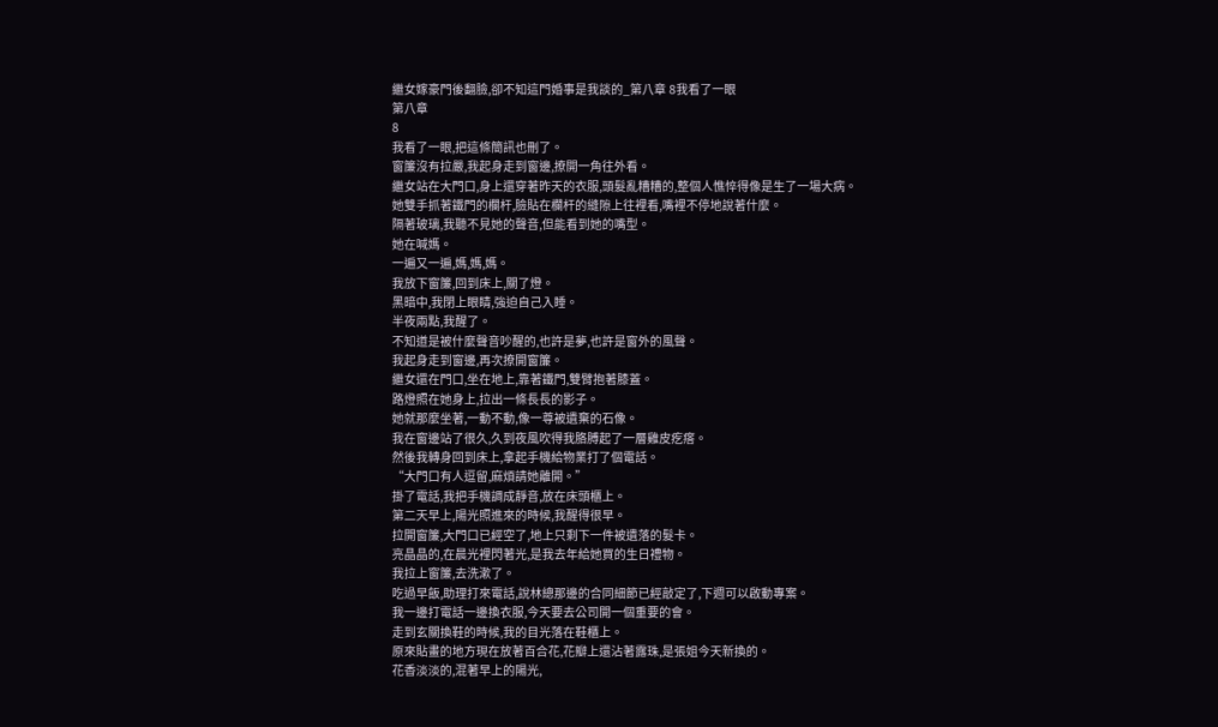繼女嫁豪門後翻臉,卻不知這門婚事是我談的_第八章 8我看了一眼
第八章
8
我看了一眼,把這條簡訊也刪了。
窗簾沒有拉嚴,我起身走到窗邊,撩開一角往外看。
繼女站在大門口,身上還穿著昨天的衣服,頭髮亂糟糟的,整個人憔悴得像是生了一場大病。
她雙手抓著鐵門的欄杆,臉貼在欄杆的縫隙上往裡看,嘴裡不停地說著什麼。
隔著玻璃,我聽不見她的聲音,但能看到她的嘴型。
她在喊媽。
一遍又一遍,媽,媽,媽。
我放下窗簾,回到床上,關了燈。
黑暗中,我閉上眼睛,強迫自己入睡。
半夜兩點,我醒了。
不知道是被什麼聲音吵醒的,也許是夢,也許是窗外的風聲。
我起身走到窗邊,再次撩開窗簾。
繼女還在門口,坐在地上,靠著鐵門,雙臂抱著膝蓋。
路燈照在她身上,拉出一條長長的影子。
她就那麼坐著,一動不動,像一尊被遺棄的石像。
我在窗邊站了很久,久到夜風吹得我胳膊起了一層雞皮疙瘩。
然後我轉身回到床上,拿起手機給物業打了個電話。
“大門口有人逗留,麻煩請她離開。”
掛了電話,我把手機調成靜音,放在床頭櫃上。
第二天早上,陽光照進來的時候,我醒得很早。
拉開窗簾,大門口已經空了,地上只剩下一件被遺落的髮卡。
亮晶晶的,在晨光裡閃著光,是我去年給她買的生日禮物。
我拉上窗簾,去洗漱了。
吃過早飯,助理打來電話,說林總那邊的合同細節已經敲定了,下週可以啟動專案。
我一邊打電話一邊換衣服,今天要去公司開一個重要的會。
走到玄關換鞋的時候,我的目光落在鞋櫃上。
原來貼畫的地方現在放著百合花,花瓣上還沾著露珠,是張姐今天新換的。
花香淡淡的,混著早上的陽光,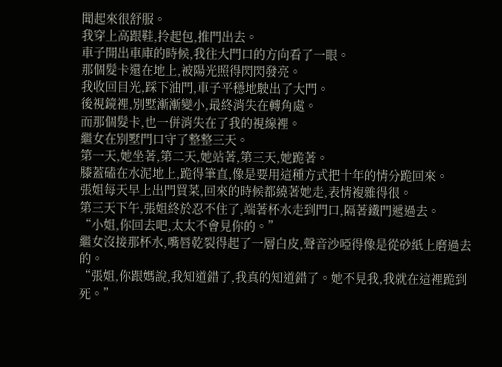聞起來很舒服。
我穿上高跟鞋,拎起包,推門出去。
車子開出車庫的時候,我往大門口的方向看了一眼。
那個髮卡還在地上,被陽光照得閃閃發亮。
我收回目光,踩下油門,車子平穩地駛出了大門。
後視鏡裡,別墅漸漸變小,最終消失在轉角處。
而那個髮卡,也一併消失在了我的視線裡。
繼女在別墅門口守了整整三天。
第一天,她坐著,第二天,她站著,第三天,她跪著。
膝蓋磕在水泥地上,跪得筆直,像是要用這種方式把十年的情分跪回來。
張姐每天早上出門買菜,回來的時候都繞著她走,表情複雜得很。
第三天下午,張姐終於忍不住了,端著杯水走到門口,隔著鐵門遞過去。
“小姐,你回去吧,太太不會見你的。”
繼女沒接那杯水,嘴唇乾裂得起了一層白皮,聲音沙啞得像是從砂紙上磨過去的。
“張姐,你跟媽說,我知道錯了,我真的知道錯了。她不見我,我就在這裡跪到死。”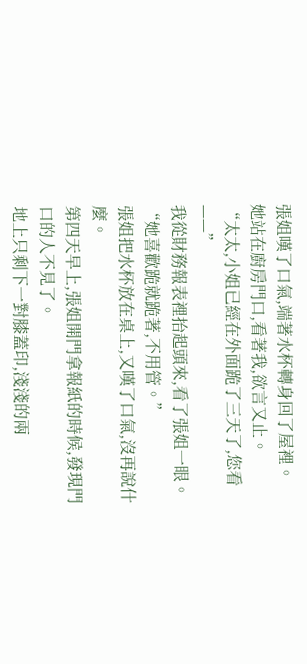張姐嘆了口氣,端著水杯轉身回了屋裡。
她站在廚房門口,看著我,欲言又止。
“太太,小姐已經在外面跪了三天了,您看——”
我從財務報表裡抬起頭來,看了張姐一眼。
“她喜歡跪就跪著,不用管。”
張姐把水杯放在桌上,又嘆了口氣,沒再說什麼。
第四天早上,張姐開門拿報紙的時候,發現門口的人不見了。
地上只剩下一對膝蓋印,淺淺的兩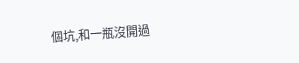個坑,和一瓶沒開過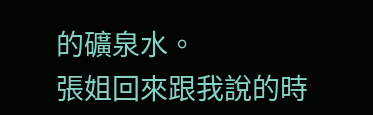的礦泉水。
張姐回來跟我說的時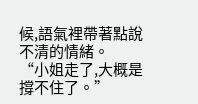候,語氣裡帶著點說不清的情緒。
“小姐走了,大概是撐不住了。”